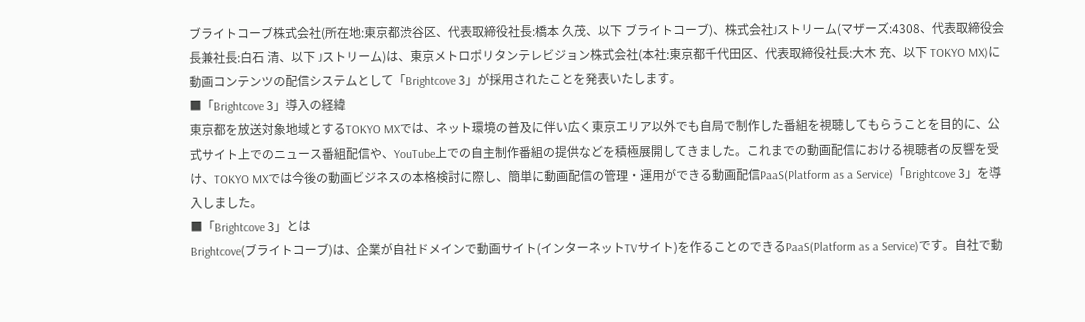ブライトコーブ株式会社(所在地:東京都渋谷区、代表取締役社長:橋本 久茂、以下 ブライトコーブ)、株式会社Jストリーム(マザーズ:4308、代表取締役会長兼社長:白石 清、以下 Jストリーム)は、東京メトロポリタンテレビジョン株式会社(本社:東京都千代田区、代表取締役社長:大木 充、以下 TOKYO MX)に動画コンテンツの配信システムとして「Brightcove 3」が採用されたことを発表いたします。
■「Brightcove 3」導入の経緯
東京都を放送対象地域とするTOKYO MXでは、ネット環境の普及に伴い広く東京エリア以外でも自局で制作した番組を視聴してもらうことを目的に、公式サイト上でのニュース番組配信や、YouTube上での自主制作番組の提供などを積極展開してきました。これまでの動画配信における視聴者の反響を受け、TOKYO MXでは今後の動画ビジネスの本格検討に際し、簡単に動画配信の管理・運用ができる動画配信PaaS(Platform as a Service)「Brightcove 3」を導入しました。
■「Brightcove 3」とは
Brightcove(ブライトコーブ)は、企業が自社ドメインで動画サイト(インターネットTVサイト)を作ることのできるPaaS(Platform as a Service)です。自社で動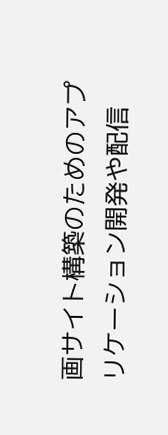画サイト構築のためのアプリケーション開発や配信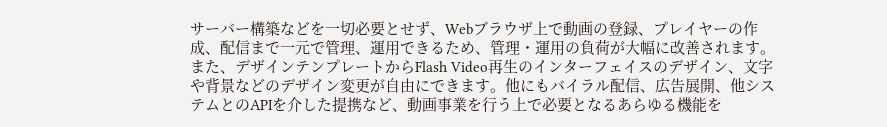サーバー構築などを一切必要とせず、Webブラウザ上で動画の登録、プレイヤーの作成、配信まで一元で管理、運用できるため、管理・運用の負荷が大幅に改善されます。また、デザインテンプレートからFlash Video再生のインターフェイスのデザイン、文字や背景などのデザイン変更が自由にできます。他にもバイラル配信、広告展開、他システムとのAPIを介した提携など、動画事業を行う上で必要となるあらゆる機能を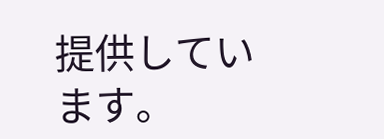提供しています。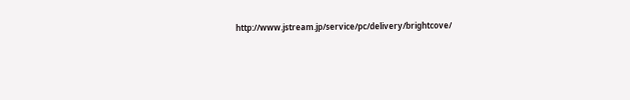http://www.jstream.jp/service/pc/delivery/brightcove/